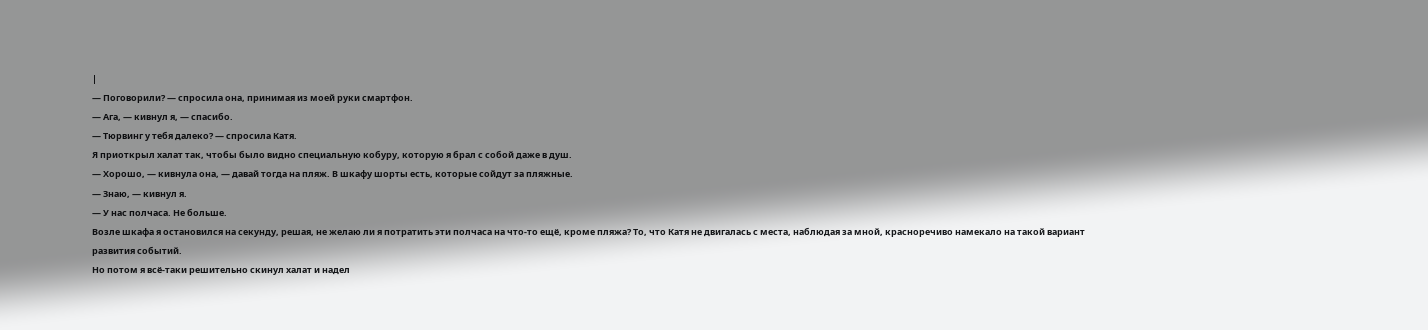|
— Поговорили? — спросила она, принимая из моей руки смартфон.
— Ага, — кивнул я, — спасибо.
— Тюрвинг у тебя далеко? — спросила Катя.
Я приоткрыл халат так, чтобы было видно специальную кобуру, которую я брал с собой даже в душ.
— Хорошо, — кивнула она, — давай тогда на пляж. В шкафу шорты есть, которые сойдут за пляжные.
— Знаю, — кивнул я.
— У нас полчаса. Не больше.
Возле шкафа я остановился на секунду, решая, не желаю ли я потратить эти полчаса на что-то ещё, кроме пляжа? То, что Катя не двигалась с места, наблюдая за мной, красноречиво намекало на такой вариант развития событий.
Но потом я всё-таки решительно скинул халат и надел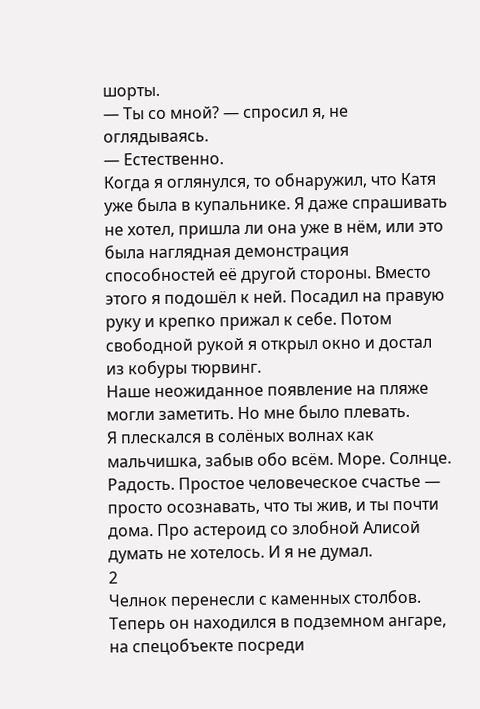шорты.
— Ты со мной? — спросил я, не оглядываясь.
— Естественно.
Когда я оглянулся, то обнаружил, что Катя уже была в купальнике. Я даже спрашивать не хотел, пришла ли она уже в нём, или это была наглядная демонстрация способностей её другой стороны. Вместо этого я подошёл к ней. Посадил на правую руку и крепко прижал к себе. Потом свободной рукой я открыл окно и достал из кобуры тюрвинг.
Наше неожиданное появление на пляже могли заметить. Но мне было плевать.
Я плескался в солёных волнах как мальчишка, забыв обо всём. Море. Солнце. Радость. Простое человеческое счастье — просто осознавать, что ты жив, и ты почти дома. Про астероид со злобной Алисой думать не хотелось. И я не думал.
2
Челнок перенесли с каменных столбов. Теперь он находился в подземном ангаре, на спецобъекте посреди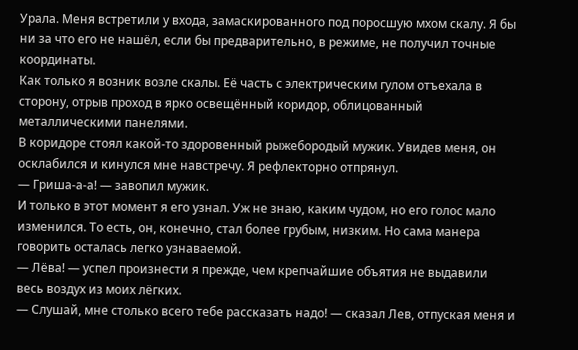Урала. Меня встретили у входа, замаскированного под поросшую мхом скалу. Я бы ни за что его не нашёл, если бы предварительно, в режиме, не получил точные координаты.
Как только я возник возле скалы. Её часть с электрическим гулом отъехала в сторону, отрыв проход в ярко освещённый коридор, облицованный металлическими панелями.
В коридоре стоял какой-то здоровенный рыжебородый мужик. Увидев меня, он осклабился и кинулся мне навстречу. Я рефлекторно отпрянул.
— Гриша-а-а! — завопил мужик.
И только в этот момент я его узнал. Уж не знаю, каким чудом, но его голос мало изменился. То есть, он, конечно, стал более грубым, низким. Но сама манера говорить осталась легко узнаваемой.
— Лёва! — успел произнести я прежде, чем крепчайшие объятия не выдавили весь воздух из моих лёгких.
— Слушай, мне столько всего тебе рассказать надо! — сказал Лев, отпуская меня и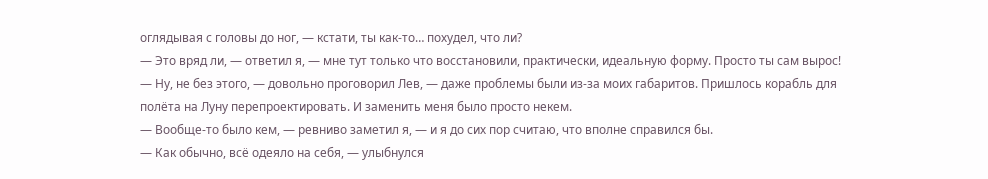оглядывая с головы до ног, — кстати, ты как-то… похудел, что ли?
— Это вряд ли, — ответил я, — мне тут только что восстановили, практически, идеальную форму. Просто ты сам вырос!
— Ну, не без этого, — довольно проговорил Лев, — даже проблемы были из-за моих габаритов. Пришлось корабль для полёта на Луну перепроектировать. И заменить меня было просто некем.
— Вообще-то было кем, — ревниво заметил я, — и я до сих пор считаю, что вполне справился бы.
— Как обычно, всё одеяло на себя, — улыбнулся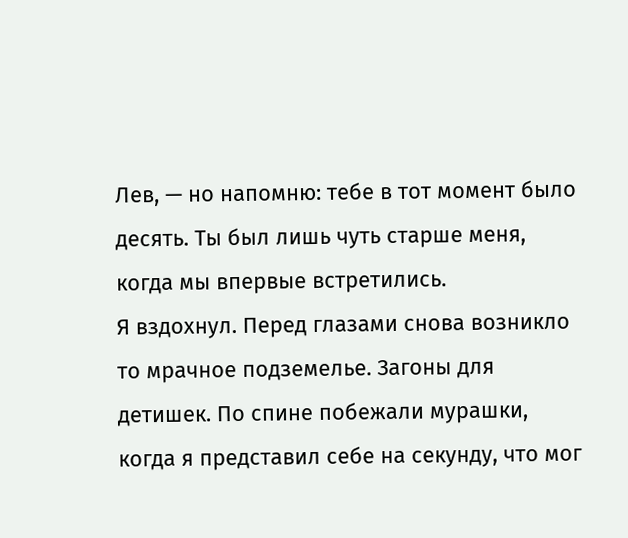Лев, — но напомню: тебе в тот момент было десять. Ты был лишь чуть старше меня, когда мы впервые встретились.
Я вздохнул. Перед глазами снова возникло то мрачное подземелье. Загоны для детишек. По спине побежали мурашки, когда я представил себе на секунду, что мог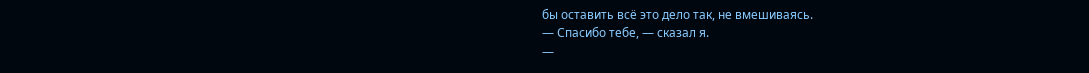бы оставить всё это дело так, не вмешиваясь.
— Спасибо тебе, — сказал я.
—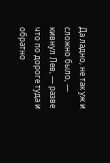Да ладно, не так уж и сложно было, — кивнул Лев, — разве что по дороге туда и обратно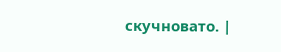скучновато. |